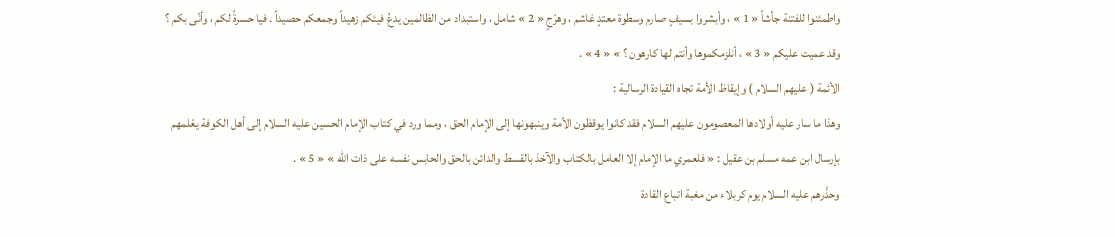واطمئنوا للفتنة جأشاً « 1 » ، وأبشروا بسيفٍ صارم وسطوة معتدٍ غاشم ، وهرْجٍ « 2 » شامل ، واستبداد من الظالمين يدعُ فيئكم زهيداً وجمعكم حصيداً . فيا حسرةً لكم ، وأنّى بكم ؟ وقد عميت عليكم « 3 » ، أنلزمكموها وأنتم لها كارهون ؟ » « 4 » .
الأئمة ( عليهم السلام ) وإيقاظ الأمة تجاه القيادة الرسالية :
وهذا ما سار عليه أولادها المعصومون عليهم السلام فقد كانوا يوقظون الأمة وينبهونها إلى الإمام الحق ، ومما ورد في كتاب الإمام الحسين عليه السلام إلى أهل الكوفة يعْلمهم بإرسال ابن عمه مسلم بن عقيل : « فلعمري ما الإمام إلا العامل بالكتاب والآخذ بالقسط والدائن بالحق والحابس نفسه على ذات الله » « 5 » .
وحذّرهم عليه السلام يوم كربلاء من مغبة اتباع القادة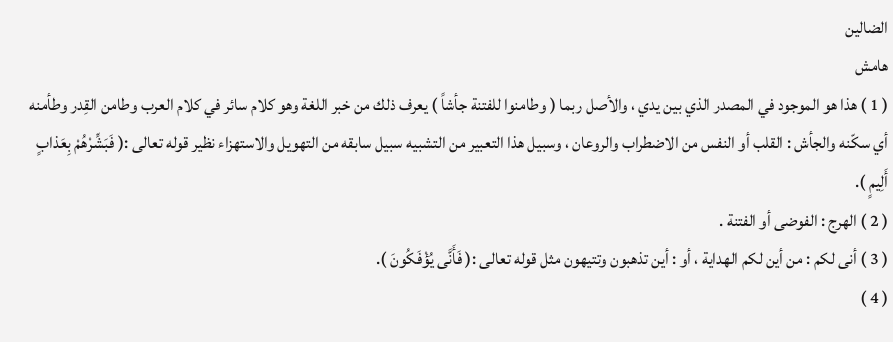الضالين
هامش
( 1 ) هذا هو الموجود في المصدر الذي بين يدي ، والأصل ربما ( وطامنوا للفتنة جأشاً ) يعرف ذلك من خبر اللغة وهو كلام سائر في كلام العرب وطامن القِدر وطأمنه أي سكّنه والجأش : القلب أو النفس من الاضطراب والروعان ، وسبيل هذا التعبير من التشبيه سبيل سابقه من التهويل والاستهزاء نظير قوله تعالى :( فَبَشِّرْهُمْ بِعَذابٍ أَلِيمٍ ).
( 2 ) الهرج : الفوضى أو الفتنة .
( 3 ) أنى لكم : من أين لكم الهداية ، أو : أين تذهبون وتتيهون مثل قوله تعالى :( فَأَنَّى يُؤْفَكُونَ ).
( 4 )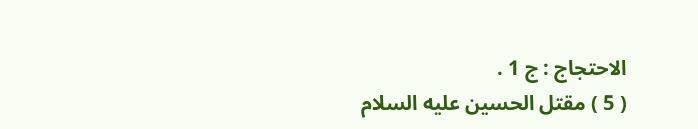الاحتجاج : ج 1 .
( 5 ) مقتل الحسين عليه السلام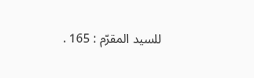للسيد المقرّم : 165 .